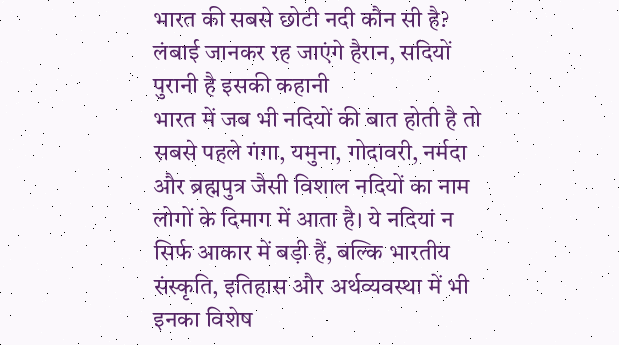भारत की सबसे छोटी नदी कौन सी है? लंबाई जानकर रह जाएंगे हैरान, सदियों पुरानी है इसकी कहानी
भारत में जब भी नदियों की बात होती है तो सबसे पहले गंगा, यमुना, गोदावरी, नर्मदा और ब्रह्मपुत्र जैसी विशाल नदियों का नाम लोगों के दिमाग में आता है। ये नदियां न सिर्फ आकार में बड़ी हैं, बल्कि भारतीय संस्कृति, इतिहास और अर्थव्यवस्था में भी इनका विशेष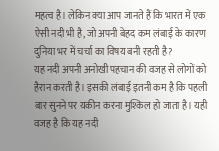महत्व है। लेकिन क्या आप जानते हैं कि भारत में एक ऐसी नदी भी है, जो अपनी बेहद कम लंबाई के कारण दुनिया भर में चर्चा का विषय बनी रहती है?
यह नदी अपनी अनोखी पहचान की वजह से लोगों को हैरान करती है। इसकी लंबाई इतनी कम है कि पहली बार सुनने पर यकीन करना मुश्किल हो जाता है। यही वजह है कि यह नदी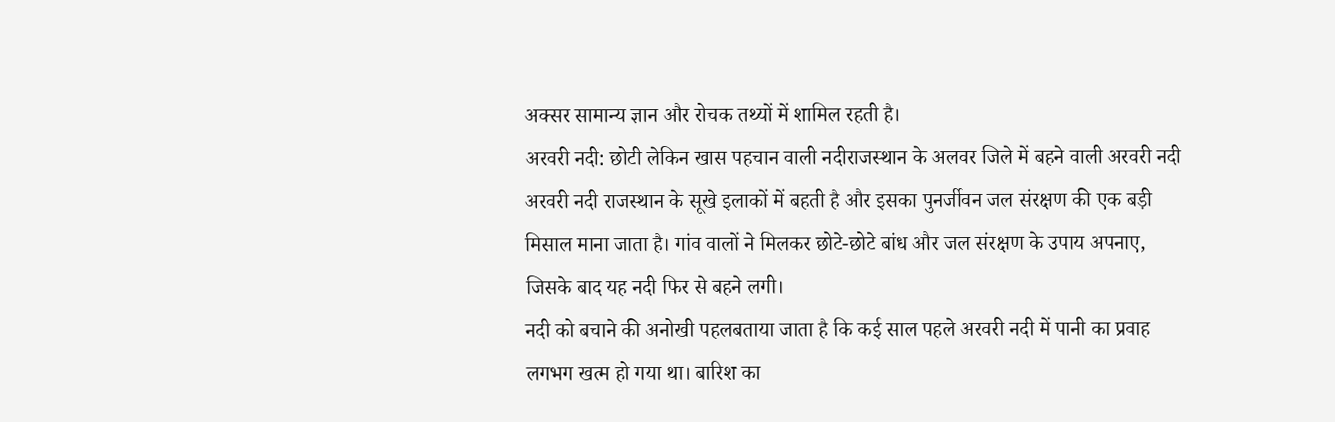अक्सर सामान्य ज्ञान और रोचक तथ्यों में शामिल रहती है।
अरवरी नदी: छोटी लेकिन खास पहचान वाली नदीराजस्थान के अलवर जिले में बहने वाली अरवरी नदी
अरवरी नदी राजस्थान के सूखे इलाकों में बहती है और इसका पुनर्जीवन जल संरक्षण की एक बड़ी मिसाल माना जाता है। गांव वालों ने मिलकर छोटे-छोटे बांध और जल संरक्षण के उपाय अपनाए, जिसके बाद यह नदी फिर से बहने लगी।
नदी को बचाने की अनोखी पहलबताया जाता है कि कई साल पहले अरवरी नदी में पानी का प्रवाह लगभग खत्म हो गया था। बारिश का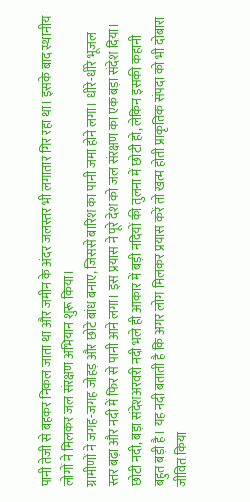पानी तेजी से बहकर निकल जाता था और जमीन के अंदर जलस्तर भी लगातार गिर रहा था। इसके बाद स्थानीय लोगों ने मिलकर जल संरक्षण अभियान शुरू किया।
ग्रामीणों ने जगह-जगह जोहड़ और छोटे बांध बनाए, जिससे बारिश का पानी जमा होने लगा। धीरे-धीरे भूजल स्तर बढ़ा और नदी में फिर से पानी आने लगा। इस प्रयास ने पूरे देश को जल संरक्षण का एक बड़ा संदेश दिया।
छोटी नदी, बड़ा संदेशअरवरी नदी भले ही आकार में बड़ी नदियों की तुलना में छोटी हो, लेकिन इसकी कहानी बहुत बड़ी है। यह नदी बताती है कि अगर लोग मिलकर प्रयास करें तो खत्म होती प्राकृतिक संपदा को भी दोबारा जीवित किया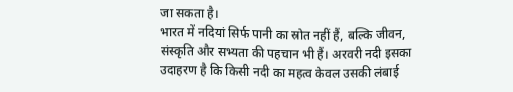जा सकता है।
भारत में नदियां सिर्फ पानी का स्रोत नहीं हैं, बल्कि जीवन, संस्कृति और सभ्यता की पहचान भी हैं। अरवरी नदी इसका उदाहरण है कि किसी नदी का महत्व केवल उसकी लंबाई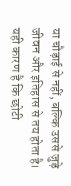या चौड़ाई से नहीं, बल्कि उससे जुड़े जीवन और इतिहास से तय होता है।
यही कारण है कि छोटी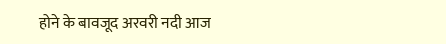होने के बावजूद अरवरी नदी आज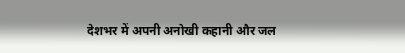देशभर में अपनी अनोखी कहानी और जल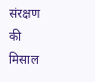संरक्षण की मिसाल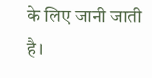के लिए जानी जाती है।